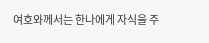여호와께서는 한나에게 자식을 주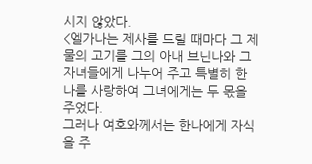시지 않았다.
<엘가나는 제사를 드릴 때마다 그 제물의 고기를 그의 아내 브닌나와 그 자녀들에게 나누어 주고 특별히 한나를 사랑하여 그녀에게는 두 몫을 주었다.
그러나 여호와께서는 한나에게 자식을 주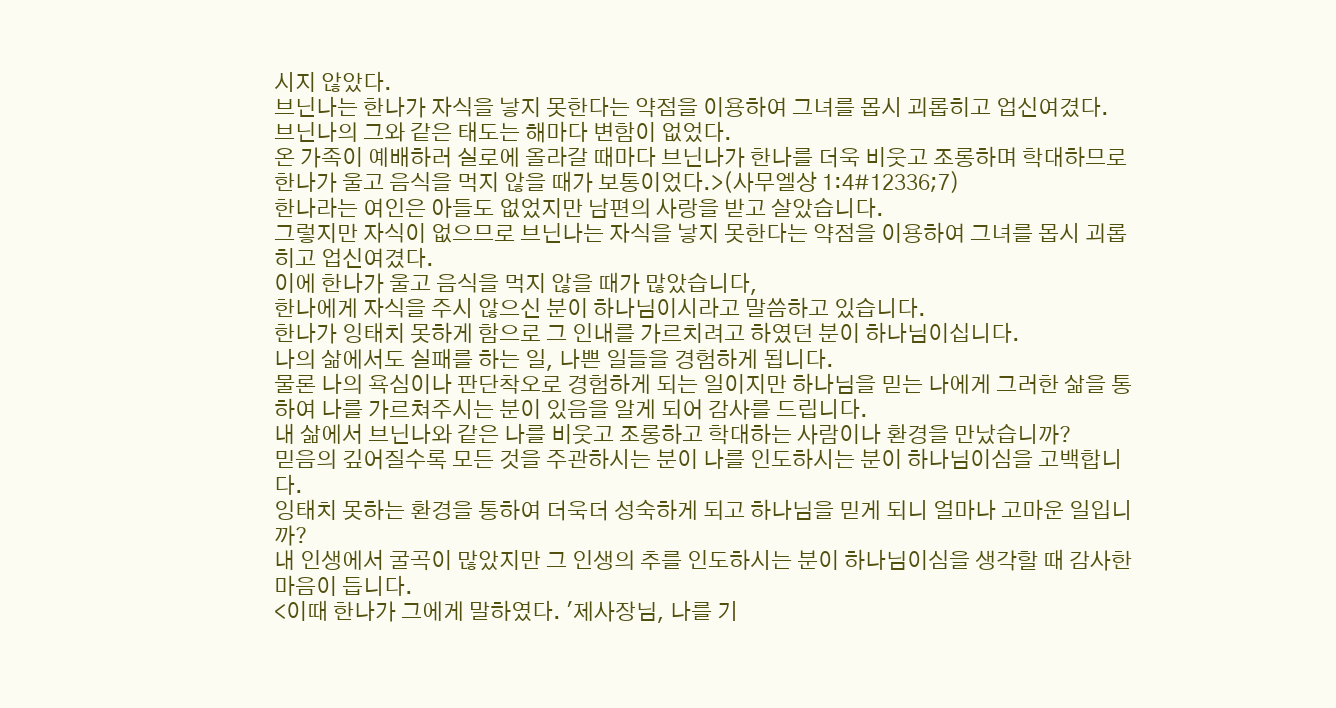시지 않았다.
브닌나는 한나가 자식을 낳지 못한다는 약점을 이용하여 그녀를 몹시 괴롭히고 업신여겼다.
브닌나의 그와 같은 태도는 해마다 변함이 없었다.
온 가족이 예배하러 실로에 올라갈 때마다 브닌나가 한나를 더욱 비웃고 조롱하며 학대하므로 한나가 울고 음식을 먹지 않을 때가 보통이었다.>(사무엘상 1:4#12336;7)
한나라는 여인은 아들도 없었지만 남편의 사랑을 받고 살았습니다.
그렇지만 자식이 없으므로 브닌나는 자식을 낳지 못한다는 약점을 이용하여 그녀를 몹시 괴롭히고 업신여겼다.
이에 한나가 울고 음식을 먹지 않을 때가 많았습니다,
한나에게 자식을 주시 않으신 분이 하나님이시라고 말씀하고 있습니다.
한나가 잉태치 못하게 함으로 그 인내를 가르치려고 하였던 분이 하나님이십니다.
나의 삶에서도 실패를 하는 일, 나쁜 일들을 경험하게 됩니다.
물론 나의 욕심이나 판단착오로 경험하게 되는 일이지만 하나님을 믿는 나에게 그러한 삶을 통하여 나를 가르쳐주시는 분이 있음을 알게 되어 감사를 드립니다.
내 삶에서 브닌나와 같은 나를 비웃고 조롱하고 학대하는 사람이나 환경을 만났습니까?
믿음의 깊어질수록 모든 것을 주관하시는 분이 나를 인도하시는 분이 하나님이심을 고백합니다.
잉태치 못하는 환경을 통하여 더욱더 성숙하게 되고 하나님을 믿게 되니 얼마나 고마운 일입니까?
내 인생에서 굴곡이 많았지만 그 인생의 추를 인도하시는 분이 하나님이심을 생각할 때 감사한 마음이 듭니다.
<이때 한나가 그에게 말하였다. '제사장님, 나를 기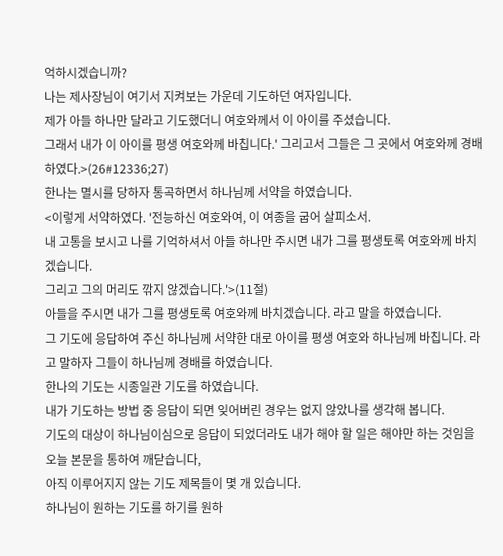억하시겠습니까?
나는 제사장님이 여기서 지켜보는 가운데 기도하던 여자입니다.
제가 아들 하나만 달라고 기도했더니 여호와께서 이 아이를 주셨습니다.
그래서 내가 이 아이를 평생 여호와께 바칩니다.' 그리고서 그들은 그 곳에서 여호와께 경배하였다.>(26#12336;27)
한나는 멸시를 당하자 통곡하면서 하나님께 서약을 하였습니다.
<이렇게 서약하였다. '전능하신 여호와여, 이 여종을 굽어 살피소서.
내 고통을 보시고 나를 기억하셔서 아들 하나만 주시면 내가 그를 평생토록 여호와께 바치겠습니다.
그리고 그의 머리도 깎지 않겠습니다.'>(11절)
아들을 주시면 내가 그를 평생토록 여호와께 바치겠습니다. 라고 말을 하였습니다.
그 기도에 응답하여 주신 하나님께 서약한 대로 아이를 평생 여호와 하나님께 바칩니다. 라고 말하자 그들이 하나님께 경배를 하였습니다.
한나의 기도는 시종일관 기도를 하였습니다.
내가 기도하는 방법 중 응답이 되면 잊어버린 경우는 없지 않았나를 생각해 봅니다.
기도의 대상이 하나님이심으로 응답이 되었더라도 내가 해야 할 일은 해야만 하는 것임을 오늘 본문을 통하여 깨닫습니다,
아직 이루어지지 않는 기도 제목들이 몇 개 있습니다.
하나님이 원하는 기도를 하기를 원하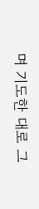며 기도한 대로 그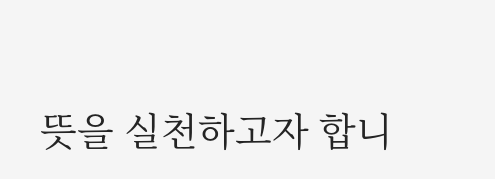뜻을 실천하고자 합니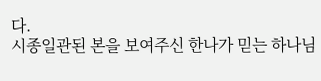다.
시종일관된 본을 보여주신 한나가 믿는 하나님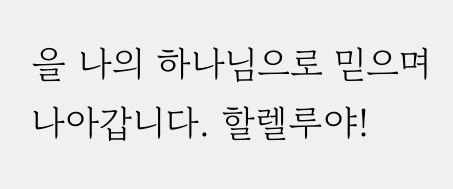을 나의 하나님으로 믿으며 나아갑니다. 할렐루야!